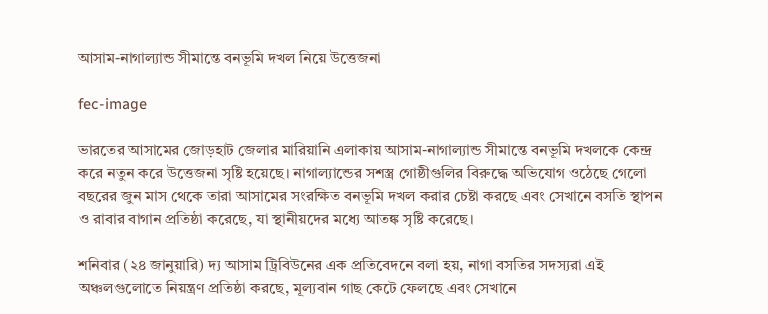আসাম-নাগাল্যান্ড সীমান্তে বনভূমি দখল নিয়ে উত্তেজনা

fec-image

ভারতের আসামের জোড়হাট জেলার মারিয়ানি এলাকায় আসাম-নাগাল্যান্ড সীমান্তে বনভূমি দখলকে কেন্দ্র করে নতুন করে উত্তেজনা সৃষ্টি হয়েছে। নাগাল্যান্ডের সশস্ত্র গোষ্ঠীগুলির বিরুদ্ধে অভিযোগ ওঠেছে গেলো বছরের জুন মাস থেকে তারা আসামের সংরক্ষিত বনভূমি দখল করার চেষ্টা করছে এবং সেখানে বসতি স্থাপন ও রাবার বাগান প্রতিষ্ঠা করেছে, যা স্থানীয়দের মধ্যে আতঙ্ক সৃষ্টি করেছে।

শনিবার (২৪ জানুয়ারি) দ্য আসাম ট্রিবিউনের এক প্রতিবেদনে বলা হয়, নাগা বসতির সদস্যরা এই অঞ্চলগুলোতে নিয়ন্ত্রণ প্রতিষ্ঠা করছে, মূল্যবান গাছ কেটে ফেলছে এবং সেখানে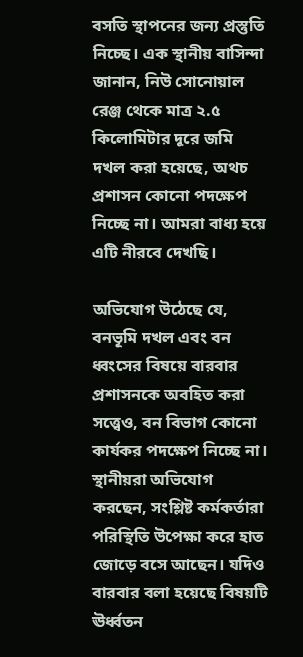বসতি স্থাপনের জন্য প্রস্তুতি নিচ্ছে। এক স্থানীয় বাসিন্দা জানান, নিউ সোনোয়াল রেঞ্জ থেকে মাত্র ২.৫ কিলোমিটার দূরে জমি দখল করা হয়েছে, অথচ প্রশাসন কোনো পদক্ষেপ নিচ্ছে না। আমরা বাধ্য হয়ে এটি নীরবে দেখছি।

অভিযোগ উঠেছে যে, বনভূমি দখল এবং বন ধ্বংসের বিষয়ে বারবার প্রশাসনকে অবহিত করা সত্ত্বেও, বন বিভাগ কোনো কার্যকর পদক্ষেপ নিচ্ছে না। স্থানীয়রা অভিযোগ করছেন, সংশ্লিষ্ট কর্মকর্তারা পরিস্থিতি উপেক্ষা করে হাত জোড়ে বসে আছেন। যদিও বারবার বলা হয়েছে বিষয়টি ঊর্ধ্বতন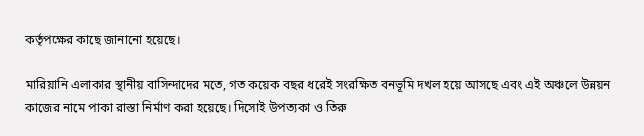কর্তৃপক্ষের কাছে জানানো হয়েছে।

মারিয়ানি এলাকার স্থানীয় বাসিন্দাদের মতে, গত কয়েক বছর ধরেই সংরক্ষিত বনভূমি দখল হয়ে আসছে এবং এই অঞ্চলে উন্নয়ন কাজের নামে পাকা রাস্তা নির্মাণ করা হয়েছে। দিসোই উপত্যকা ও তিরু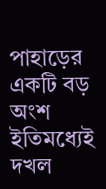পাহাড়ের একটি বড় অংশ ইতিমধ্যেই দখল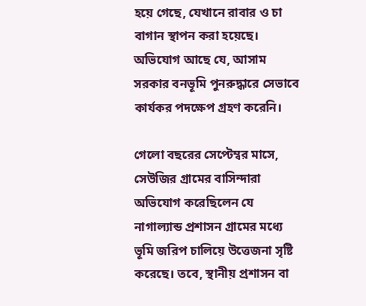হয়ে গেছে, যেখানে রাবার ও চা বাগান স্থাপন করা হয়েছে। অভিযোগ আছে যে, আসাম সরকার বনভূমি পুনরুদ্ধারে সেভাবে কার্যকর পদক্ষেপ গ্রহণ করেনি।

গেলো বছরের সেপ্টেম্বর মাসে, সেউজির গ্রামের বাসিন্দারা অভিযোগ করেছিলেন যে নাগাল্যান্ড প্রশাসন গ্রামের মধ্যে ভূমি জরিপ চালিয়ে উত্তেজনা সৃষ্টি করেছে। তবে, স্থানীয় প্রশাসন বা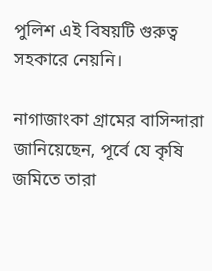পুলিশ এই বিষয়টি গুরুত্ব সহকারে নেয়নি।

নাগাজাংকা গ্রামের বাসিন্দারা জানিয়েছেন, পূর্বে যে কৃষি জমিতে তারা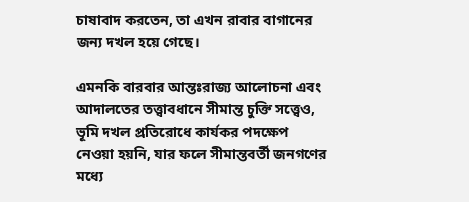চাষাবাদ করতেন, তা এখন রাবার বাগানের জন্য দখল হয়ে গেছে।

এমনকি বারবার আন্তঃরাজ্য আলোচনা এবং আদালতের তত্ত্বাবধানে সীমান্ত চুক্তি সত্ত্বেও, ভূমি দখল প্রতিরোধে কার্যকর পদক্ষেপ নেওয়া হয়নি, যার ফলে সীমান্তবর্তী জনগণের মধ্যে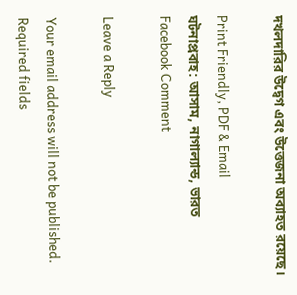দখলদারির উদ্বেগ এবং উত্তেজনা অব্যাহত রয়েছে।

Print Friendly, PDF & Email
ঘটনাপ্রবাহ: আসাম, নাগাল্যান্ড, ভারত
Facebook Comment

Leave a Reply

Your email address will not be published. Required fields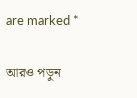are marked *

আরও পড়ুন